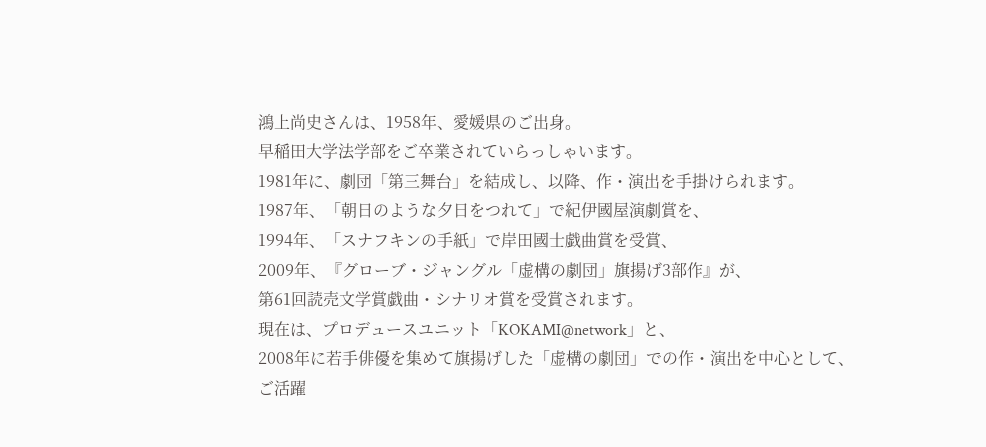鴻上尚史さんは、1958年、愛媛県のご出身。
早稲田大学法学部をご卒業されていらっしゃいます。
1981年に、劇団「第三舞台」を結成し、以降、作・演出を手掛けられます。
1987年、「朝日のような夕日をつれて」で紀伊國屋演劇賞を、
1994年、「スナフキンの手紙」で岸田國士戯曲賞を受賞、
2009年、『グローブ・ジャングル「虚構の劇団」旗揚げ3部作』が、
第61回読売文学賞戯曲・シナリオ賞を受賞されます。
現在は、プロデュースユニット「KOKAMI@network」と、
2008年に若手俳優を集めて旗揚げした「虚構の劇団」での作・演出を中心として、
ご活躍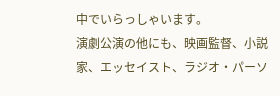中でいらっしゃいます。
演劇公演の他にも、映画監督、小説家、エッセイスト、ラジオ・パーソ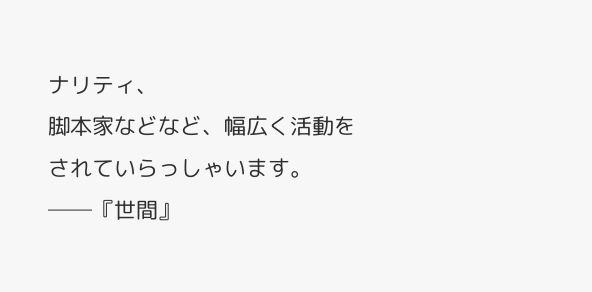ナリティ、
脚本家などなど、幅広く活動をされていらっしゃいます。
──『世間』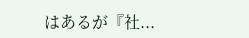はあるが『社...